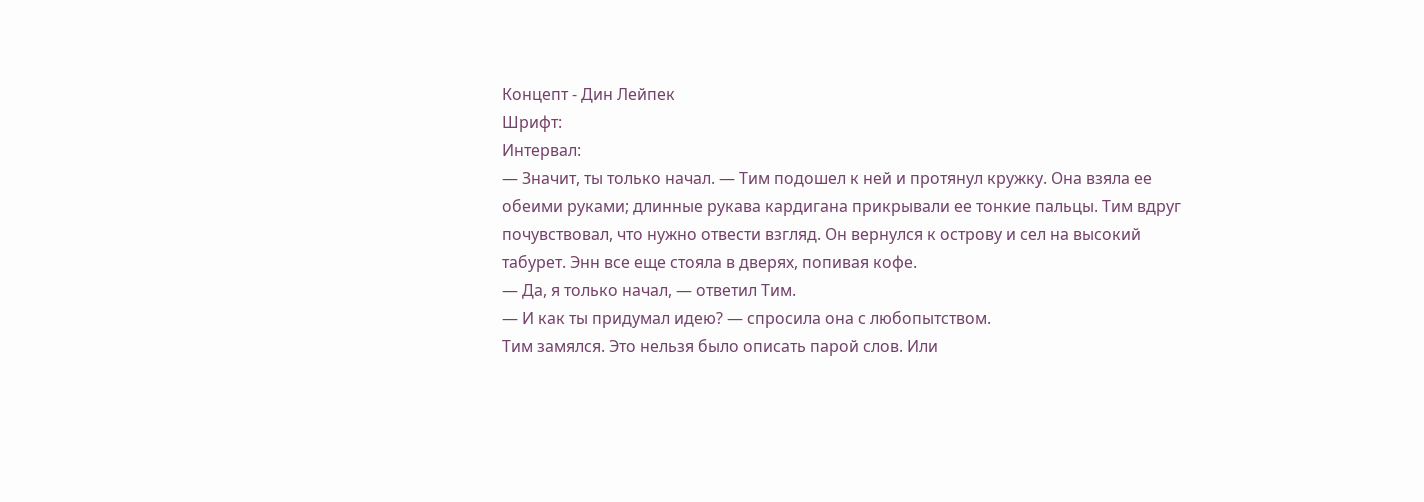Концепт - Дин Лейпек
Шрифт:
Интервал:
— Значит, ты только начал. — Тим подошел к ней и протянул кружку. Она взяла ее обеими руками; длинные рукава кардигана прикрывали ее тонкие пальцы. Тим вдруг почувствовал, что нужно отвести взгляд. Он вернулся к острову и сел на высокий табурет. Энн все еще стояла в дверях, попивая кофе.
— Да, я только начал, — ответил Тим.
— И как ты придумал идею? — спросила она с любопытством.
Тим замялся. Это нельзя было описать парой слов. Или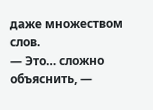даже множеством слов.
— Это… сложно объяснить, —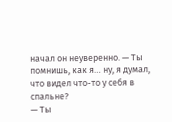начал он неуверенно. — Ты помнишь, как я… ну, я думал, что видел что-то у себя в спальне?
— Ты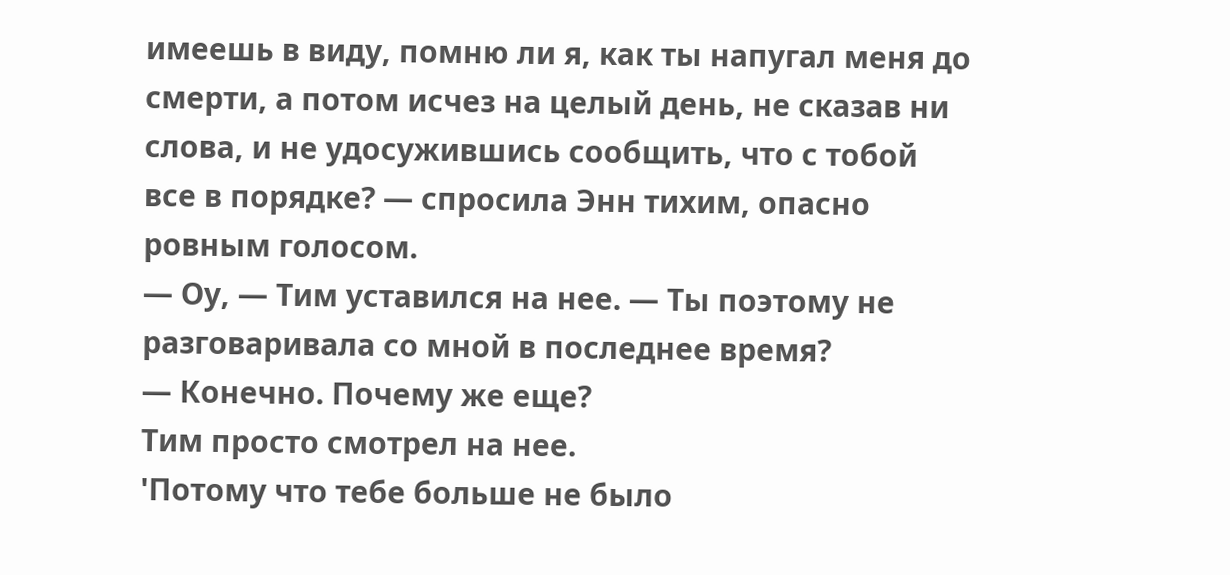имеешь в виду, помню ли я, как ты напугал меня до смерти, а потом исчез на целый день, не сказав ни слова, и не удосужившись сообщить, что с тобой все в порядке? — спросила Энн тихим, опасно ровным голосом.
— Оу, — Тим уставился на нее. — Ты поэтому не разговаривала со мной в последнее время?
— Конечно. Почему же еще?
Тим просто смотрел на нее.
'Потому что тебе больше не было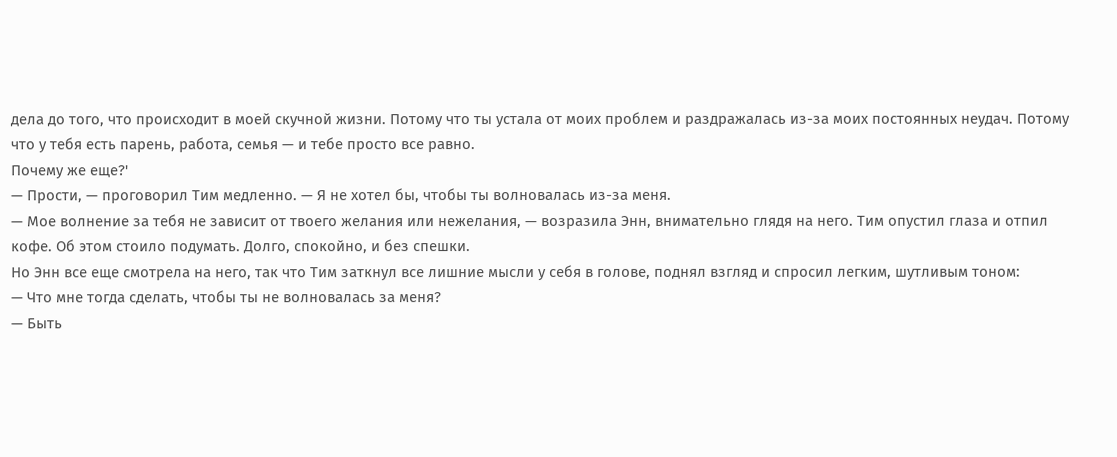дела до того, что происходит в моей скучной жизни. Потому что ты устала от моих проблем и раздражалась из-за моих постоянных неудач. Потому что у тебя есть парень, работа, семья — и тебе просто все равно.
Почему же еще?'
— Прости, — проговорил Тим медленно. — Я не хотел бы, чтобы ты волновалась из-за меня.
— Мое волнение за тебя не зависит от твоего желания или нежелания, — возразила Энн, внимательно глядя на него. Тим опустил глаза и отпил кофе. Об этом стоило подумать. Долго, спокойно, и без спешки.
Но Энн все еще смотрела на него, так что Тим заткнул все лишние мысли у себя в голове, поднял взгляд и спросил легким, шутливым тоном:
— Что мне тогда сделать, чтобы ты не волновалась за меня?
— Быть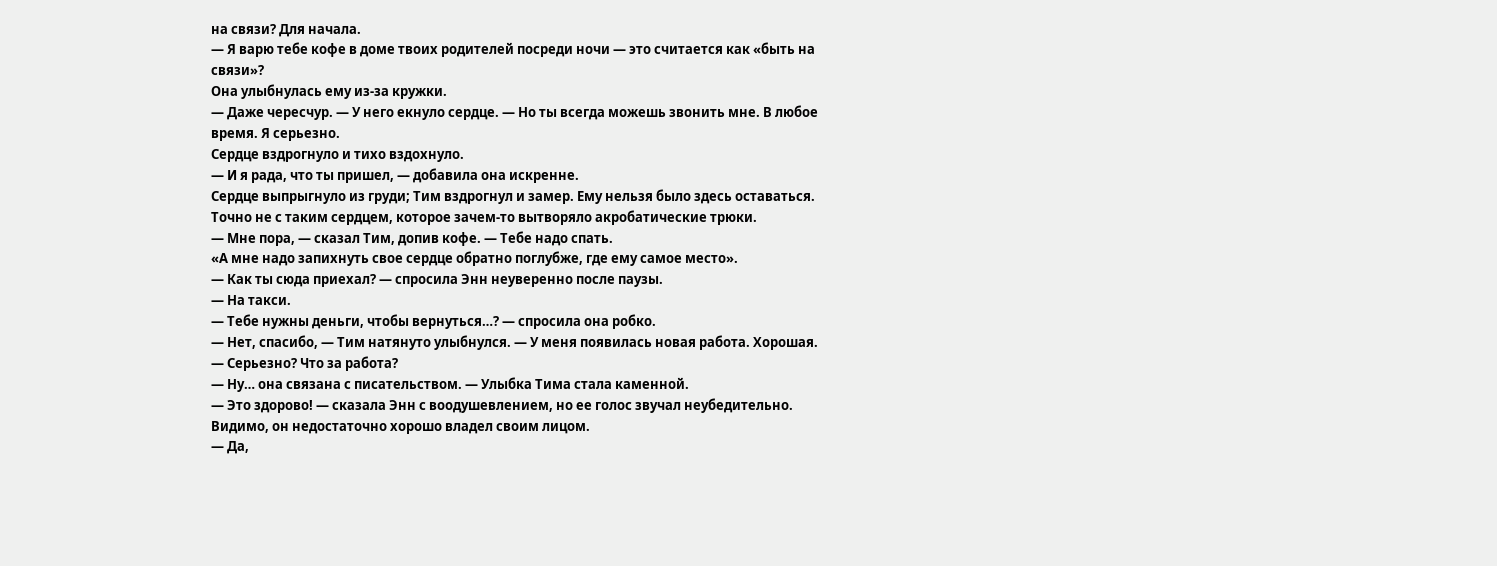на связи? Для начала.
— Я варю тебе кофе в доме твоих родителей посреди ночи — это считается как «быть на связи»?
Она улыбнулась ему из-за кружки.
— Даже чересчур. — У него екнуло сердце. — Но ты всегда можешь звонить мне. В любое время. Я серьезно.
Сердце вздрогнуло и тихо вздохнуло.
— И я рада, что ты пришел, — добавила она искренне.
Сердце выпрыгнуло из груди; Тим вздрогнул и замер. Ему нельзя было здесь оставаться. Точно не с таким сердцем, которое зачем-то вытворяло акробатические трюки.
— Мне пора, — сказал Тим, допив кофе. — Тебе надо спать.
«А мне надо запихнуть свое сердце обратно поглубже, где ему самое место».
— Как ты сюда приехал? — спросила Энн неуверенно после паузы.
— На такси.
— Тебе нужны деньги, чтобы вернуться…? — спросила она робко.
— Нет, спасибо, — Тим натянуто улыбнулся. — У меня появилась новая работа. Хорошая.
— Серьезно? Что за работа?
— Ну… она связана с писательством. — Улыбка Тима стала каменной.
— Это здорово! — сказала Энн с воодушевлением, но ее голос звучал неубедительно. Видимо, он недостаточно хорошо владел своим лицом.
— Да,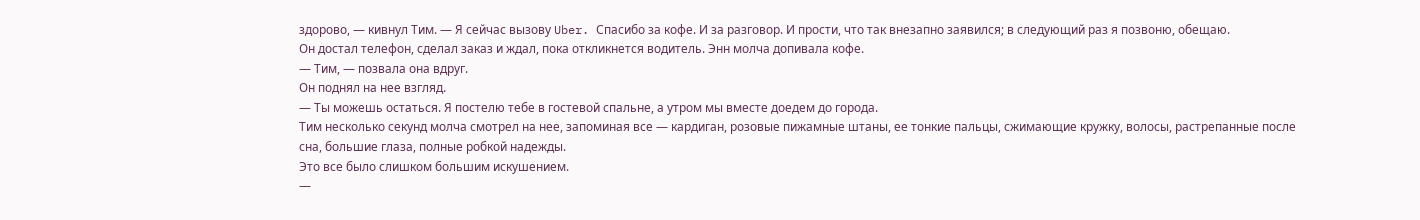здорово, — кивнул Тим. — Я сейчас вызову Uber. Спасибо за кофе. И за разговор. И прости, что так внезапно заявился; в следующий раз я позвоню, обещаю.
Он достал телефон, сделал заказ и ждал, пока откликнется водитель. Энн молча допивала кофе.
— Тим, — позвала она вдруг.
Он поднял на нее взгляд.
— Ты можешь остаться. Я постелю тебе в гостевой спальне, а утром мы вместе доедем до города.
Тим несколько секунд молча смотрел на нее, запоминая все — кардиган, розовые пижамные штаны, ее тонкие пальцы, сжимающие кружку, волосы, растрепанные после сна, большие глаза, полные робкой надежды.
Это все было слишком большим искушением.
—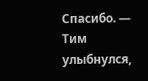Спасибо. — Тим улыбнулся,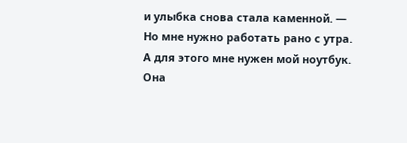и улыбка снова стала каменной. — Но мне нужно работать рано с утра. А для этого мне нужен мой ноутбук.
Она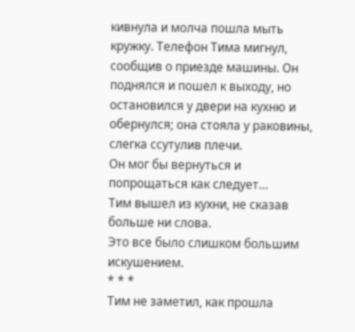кивнула и молча пошла мыть кружку. Телефон Тима мигнул, сообщив о приезде машины. Он поднялся и пошел к выходу, но остановился у двери на кухню и обернулся; она стояла у раковины, слегка ссутулив плечи.
Он мог бы вернуться и попрощаться как следует…
Тим вышел из кухни, не сказав больше ни слова.
Это все было слишком большим искушением.
* * *
Тим не заметил, как прошла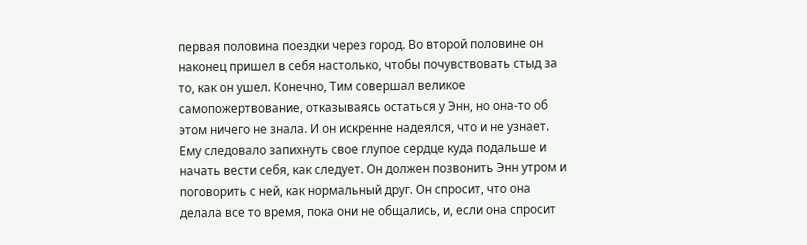первая половина поездки через город. Во второй половине он наконец пришел в себя настолько, чтобы почувствовать стыд за то, как он ушел. Конечно, Тим совершал великое самопожертвование, отказываясь остаться у Энн, но она-то об этом ничего не знала. И он искренне надеялся, что и не узнает.
Ему следовало запихнуть свое глупое сердце куда подальше и начать вести себя, как следует. Он должен позвонить Энн утром и поговорить с ней, как нормальный друг. Он спросит, что она делала все то время, пока они не общались, и, если она спросит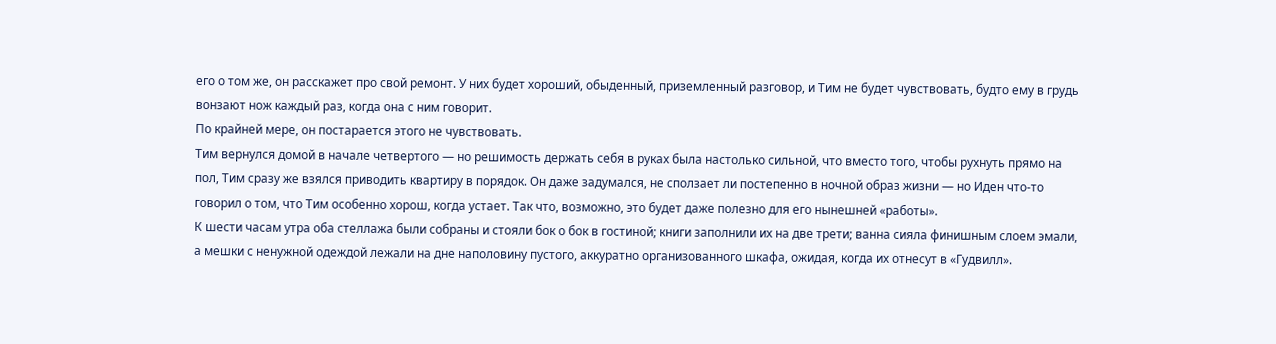его о том же, он расскажет про свой ремонт. У них будет хороший, обыденный, приземленный разговор, и Тим не будет чувствовать, будто ему в грудь вонзают нож каждый раз, когда она с ним говорит.
По крайней мере, он постарается этого не чувствовать.
Тим вернулся домой в начале четвертого — но решимость держать себя в руках была настолько сильной, что вместо того, чтобы рухнуть прямо на пол, Тим сразу же взялся приводить квартиру в порядок. Он даже задумался, не сползает ли постепенно в ночной образ жизни — но Иден что-то говорил о том, что Тим особенно хорош, когда устает. Так что, возможно, это будет даже полезно для его нынешней «работы».
К шести часам утра оба стеллажа были собраны и стояли бок о бок в гостиной; книги заполнили их на две трети; ванна сияла финишным слоем эмали, а мешки с ненужной одеждой лежали на дне наполовину пустого, аккуратно организованного шкафа, ожидая, когда их отнесут в «Гудвилл».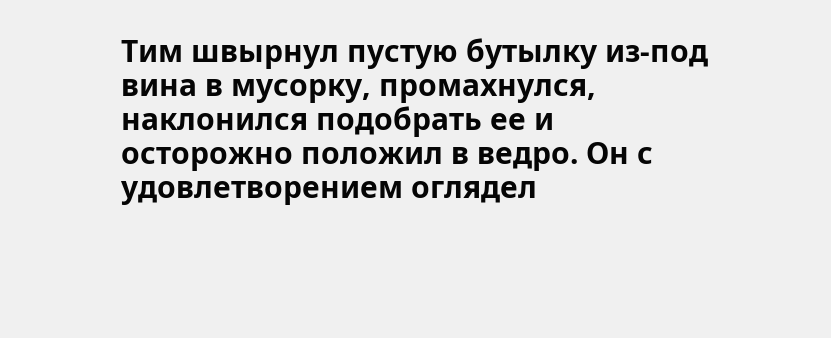Тим швырнул пустую бутылку из-под вина в мусорку, промахнулся, наклонился подобрать ее и осторожно положил в ведро. Он с удовлетворением оглядел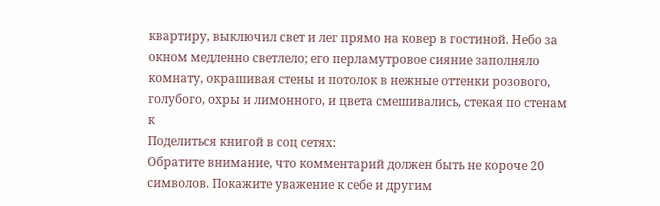квартиру, выключил свет и лег прямо на ковер в гостиной. Небо за окном медленно светлело; его перламутровое сияние заполняло комнату, окрашивая стены и потолок в нежные оттенки розового, голубого, охры и лимонного, и цвета смешивались, стекая по стенам к
Поделиться книгой в соц сетях:
Обратите внимание, что комментарий должен быть не короче 20 символов. Покажите уважение к себе и другим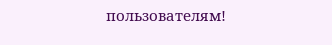пользователям!